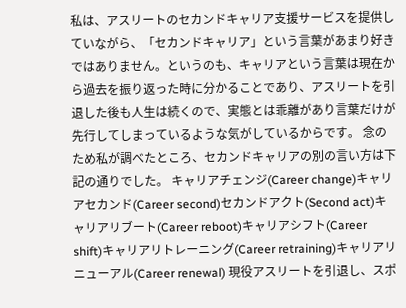私は、アスリートのセカンドキャリア支援サービスを提供していながら、「セカンドキャリア」という言葉があまり好きではありません。というのも、キャリアという言葉は現在から過去を振り返った時に分かることであり、アスリートを引退した後も人生は続くので、実態とは乖離があり言葉だけが先行してしまっているような気がしているからです。 念のため私が調べたところ、セカンドキャリアの別の言い方は下記の通りでした。 キャリアチェンジ(Career change)キャリアセカンド(Career second)セカンドアクト(Second act)キャリアリブート(Career reboot)キャリアシフト(Career shift)キャリアリトレーニング(Career retraining)キャリアリニューアル(Career renewal) 現役アスリートを引退し、スポ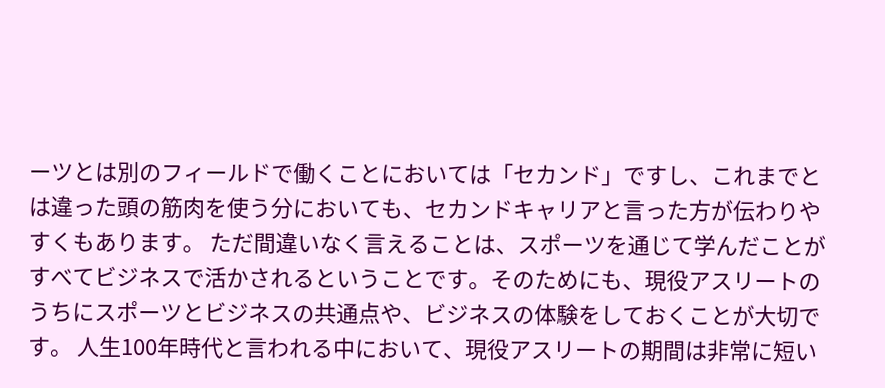ーツとは別のフィールドで働くことにおいては「セカンド」ですし、これまでとは違った頭の筋肉を使う分においても、セカンドキャリアと言った方が伝わりやすくもあります。 ただ間違いなく言えることは、スポーツを通じて学んだことがすべてビジネスで活かされるということです。そのためにも、現役アスリートのうちにスポーツとビジネスの共通点や、ビジネスの体験をしておくことが大切です。 人生100年時代と言われる中において、現役アスリートの期間は非常に短い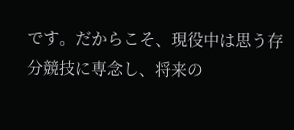です。だからこそ、現役中は思う存分競技に専念し、将来の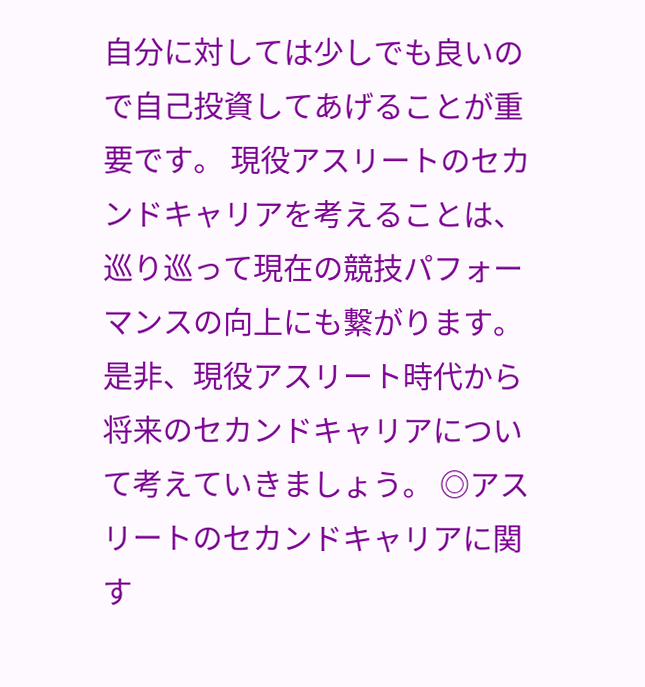自分に対しては少しでも良いので自己投資してあげることが重要です。 現役アスリートのセカンドキャリアを考えることは、巡り巡って現在の競技パフォーマンスの向上にも繋がります。是非、現役アスリート時代から将来のセカンドキャリアについて考えていきましょう。 ◎アスリートのセカンドキャリアに関す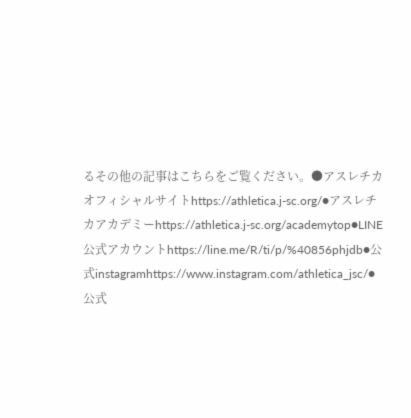るその他の記事はこちらをご覧ください。●アスレチカオフィシャルサイトhttps://athletica.j-sc.org/●アスレチカアカデミーhttps://athletica.j-sc.org/academytop●LINE公式アカウントhttps://line.me/R/ti/p/%40856phjdb●公式instagramhttps://www.instagram.com/athletica_jsc/●公式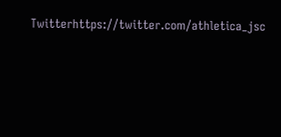Twitterhttps://twitter.com/athletica_jsc